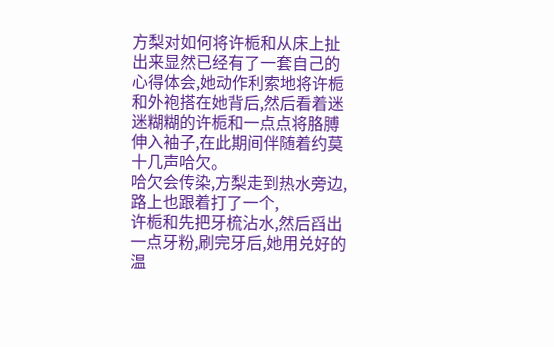方梨对如何将许栀和从床上扯出来显然已经有了一套自己的心得体会,她动作利索地将许栀和外袍搭在她背后,然后看着迷迷糊糊的许栀和一点点将胳膊伸入袖子,在此期间伴随着约莫十几声哈欠。
哈欠会传染,方梨走到热水旁边,路上也跟着打了一个,
许栀和先把牙梳沾水,然后舀出一点牙粉,刷完牙后,她用兑好的温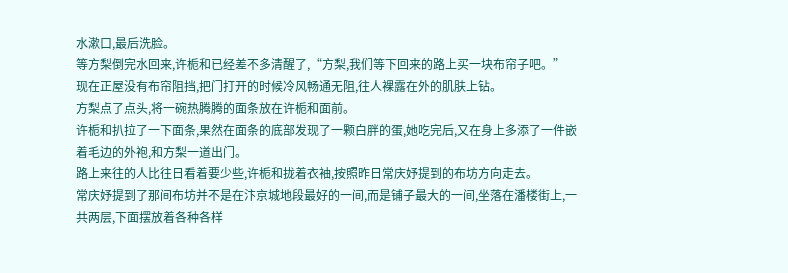水漱口,最后洗脸。
等方梨倒完水回来,许栀和已经差不多清醒了,“方梨,我们等下回来的路上买一块布帘子吧。”
现在正屋没有布帘阻挡,把门打开的时候冷风畅通无阻,往人裸露在外的肌肤上钻。
方梨点了点头,将一碗热腾腾的面条放在许栀和面前。
许栀和扒拉了一下面条,果然在面条的底部发现了一颗白胖的蛋,她吃完后,又在身上多添了一件嵌着毛边的外袍,和方梨一道出门。
路上来往的人比往日看着要少些,许栀和拢着衣袖,按照昨日常庆妤提到的布坊方向走去。
常庆妤提到了那间布坊并不是在汴京城地段最好的一间,而是铺子最大的一间,坐落在潘楼街上,一共两层,下面摆放着各种各样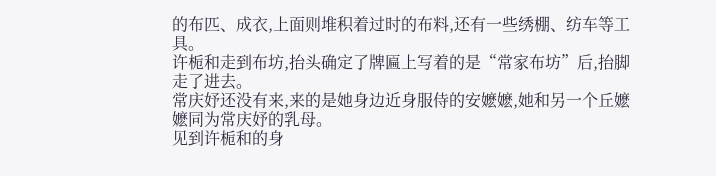的布匹、成衣,上面则堆积着过时的布料,还有一些绣棚、纺车等工具。
许栀和走到布坊,抬头确定了牌匾上写着的是“常家布坊”后,抬脚走了进去。
常庆妤还没有来,来的是她身边近身服侍的安嬷嬷,她和另一个丘嬷嬷同为常庆妤的乳母。
见到许栀和的身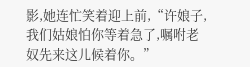影,她连忙笑着迎上前,“许娘子,我们姑娘怕你等着急了,嘱咐老奴先来这儿候着你。”